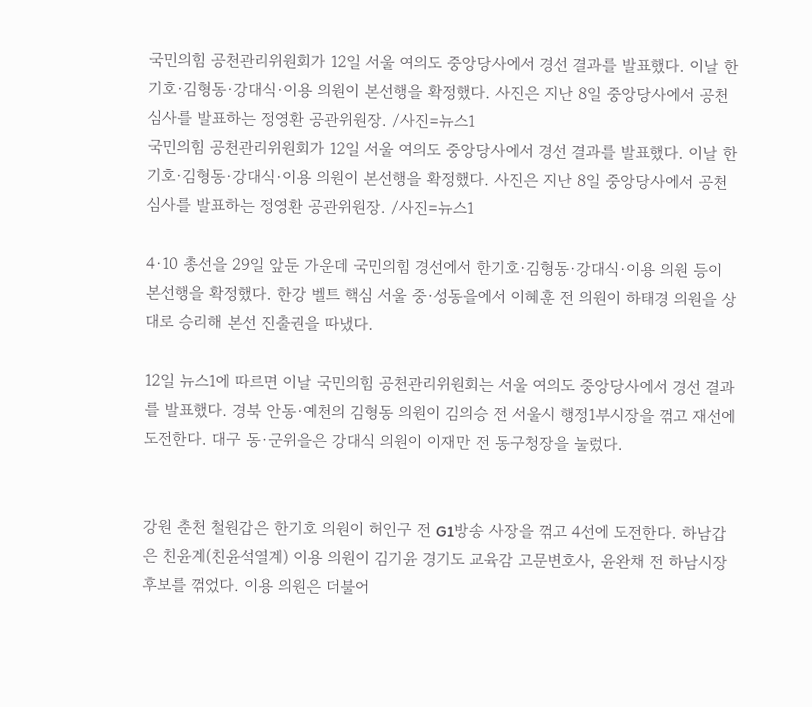국민의힘 공천관리위원회가 12일 서울 여의도 중앙당사에서 경선 결과를 발표했다. 이날 한기호·김형동·강대식·이용 의원이 본선행을 확정했다. 사진은 지난 8일 중앙당사에서 공천 심사를 발표하는 정영환 공관위원장. /사진=뉴스1
국민의힘 공천관리위원회가 12일 서울 여의도 중앙당사에서 경선 결과를 발표했다. 이날 한기호·김형동·강대식·이용 의원이 본선행을 확정했다. 사진은 지난 8일 중앙당사에서 공천 심사를 발표하는 정영환 공관위원장. /사진=뉴스1

4·10 총선을 29일 앞둔 가운데 국민의힘 경선에서 한기호·김형동·강대식·이용 의원 등이 본선행을 확정했다. 한강 벨트 핵심 서울 중·성동을에서 이혜훈 전 의원이 하태경 의원을 상대로 승리해 본선 진출권을 따냈다.

12일 뉴스1에 따르면 이날 국민의힘 공천관리위원회는 서울 여의도 중앙당사에서 경선 결과를 발표했다. 경북 안동·예천의 김형동 의원이 김의승 전 서울시 행정1부시장을 꺾고 재선에 도전한다. 대구 동·군위을은 강대식 의원이 이재만 전 동구청장을 눌렀다.


강원 춘천 철원갑은 한기호 의원이 허인구 전 G1방송 사장을 꺾고 4선에 도전한다. 하남갑은 친윤계(친윤석열계) 이용 의원이 김기윤 경기도 교육감 고문변호사, 윤완채 전 하남시장 후보를 꺾었다. 이용 의원은 더불어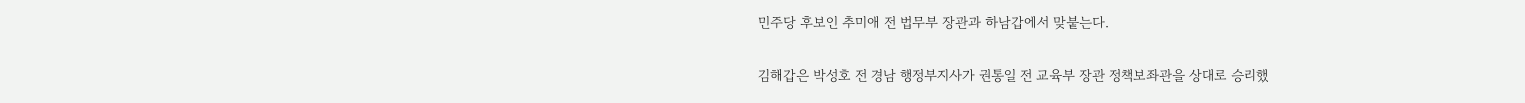민주당 후보인 추미애 전 법무부 장관과 하남갑에서 맞붙는다.

김해갑은 박성호 전 경남 행정부지사가 권통일 전 교육부 장관 정책보좌관을 상대로 승리했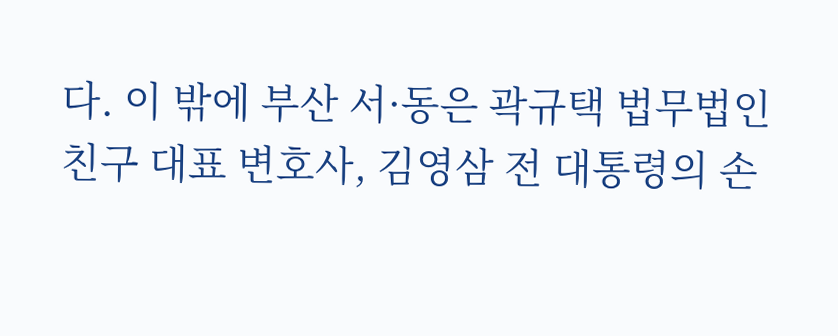다. 이 밖에 부산 서·동은 곽규택 법무법인 친구 대표 변호사, 김영삼 전 대통령의 손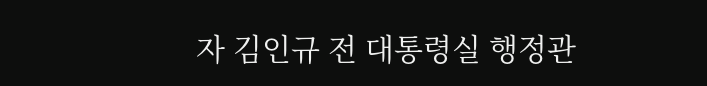자 김인규 전 대통령실 행정관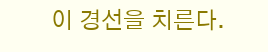이 경선을 치른다.